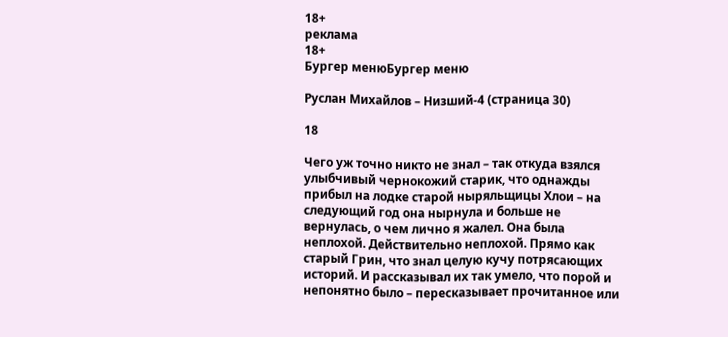18+
реклама
18+
Бургер менюБургер меню

Руслан Михайлов – Низший-4 (страница 30)

18

Чего уж точно никто не знал – так откуда взялся улыбчивый чернокожий старик, что однажды прибыл на лодке старой ныряльщицы Хлои – на следующий год она нырнула и больше не вернулась, о чем лично я жалел. Она была неплохой. Действительно неплохой. Прямо как старый Грин, что знал целую кучу потрясающих историй. И рассказывал их так умело, что порой и непонятно было – пересказывает прочитанное или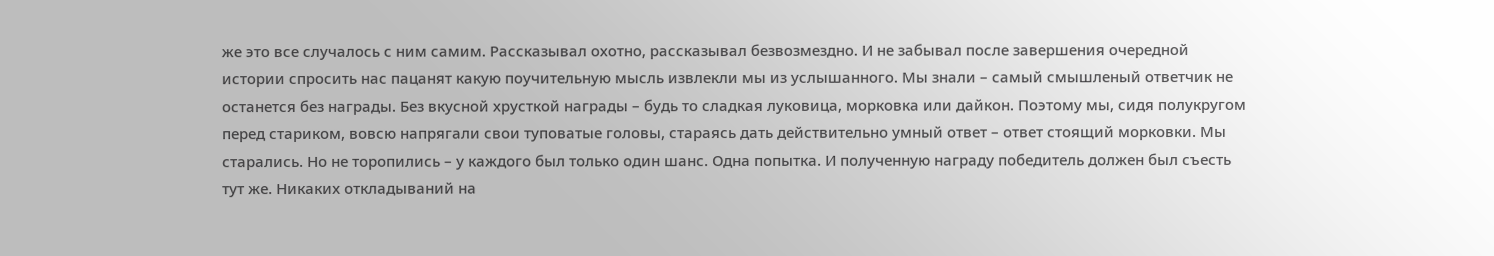же это все случалось с ним самим. Рассказывал охотно, рассказывал безвозмездно. И не забывал после завершения очередной истории спросить нас пацанят какую поучительную мысль извлекли мы из услышанного. Мы знали – самый смышленый ответчик не останется без награды. Без вкусной хрусткой награды – будь то сладкая луковица, морковка или дайкон. Поэтому мы, сидя полукругом перед стариком, вовсю напрягали свои туповатые головы, стараясь дать действительно умный ответ – ответ стоящий морковки. Мы старались. Но не торопились – у каждого был только один шанс. Одна попытка. И полученную награду победитель должен был съесть тут же. Никаких откладываний на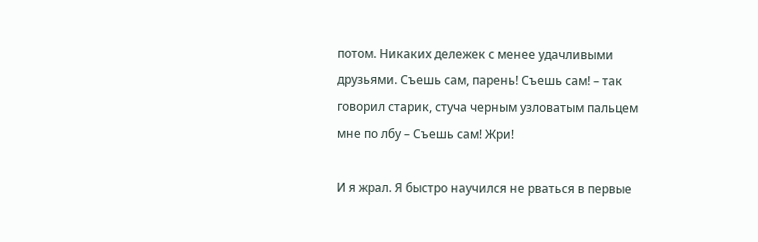потом. Никаких дележек с менее удачливыми друзьями. Съешь сам, парень! Съешь сам! – так говорил старик, стуча черным узловатым пальцем мне по лбу – Съешь сам! Жри!

И я жрал. Я быстро научился не рваться в первые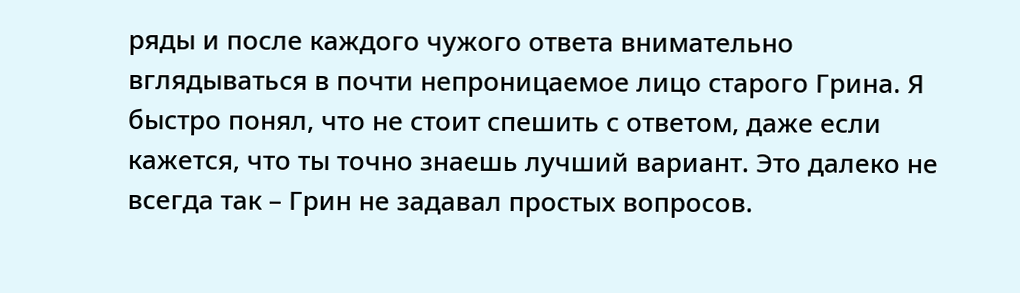ряды и после каждого чужого ответа внимательно вглядываться в почти непроницаемое лицо старого Грина. Я быстро понял, что не стоит спешить с ответом, даже если кажется, что ты точно знаешь лучший вариант. Это далеко не всегда так – Грин не задавал простых вопросов.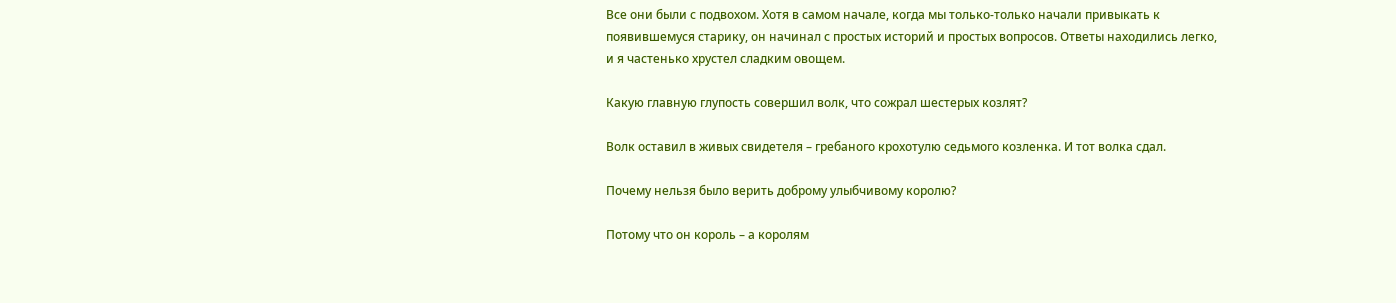Все они были с подвохом. Хотя в самом начале, когда мы только-только начали привыкать к появившемуся старику, он начинал с простых историй и простых вопросов. Ответы находились легко, и я частенько хрустел сладким овощем.

Какую главную глупость совершил волк, что сожрал шестерых козлят?

Волк оставил в живых свидетеля – гребаного крохотулю седьмого козленка. И тот волка сдал.

Почему нельзя было верить доброму улыбчивому королю?

Потому что он король – а королям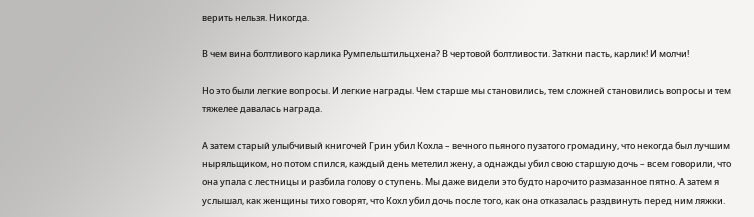верить нельзя. Никогда.

В чем вина болтливого карлика Румпельштильцхена? В чертовой болтливости. Заткни пасть, карлик! И молчи!

Но это были легкие вопросы. И легкие награды. Чем старше мы становились, тем сложней становились вопросы и тем тяжелее давалась награда.

А затем старый улыбчивый книгочей Грин убил Кохла – вечного пьяного пузатого громадину, что некогда был лучшим ныряльщиком, но потом спился, каждый день метелил жену, а однажды убил свою старшую дочь – всем говорили, что она упала с лестницы и разбила голову о ступень. Мы даже видели это будто нарочито размазанное пятно. А затем я услышал, как женщины тихо говорят, что Кохл убил дочь после того, как она отказалась раздвинуть перед ним ляжки.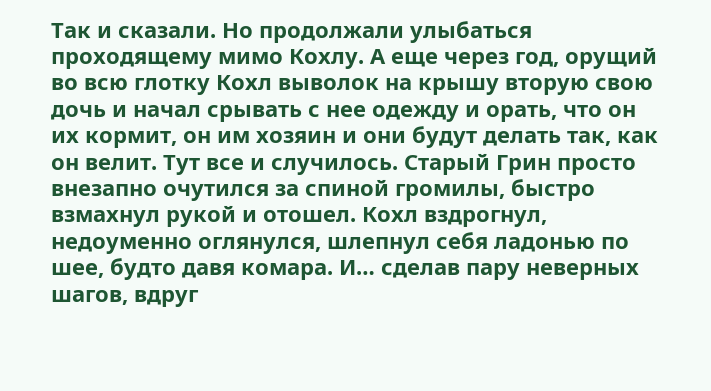Так и сказали. Но продолжали улыбаться проходящему мимо Кохлу. А еще через год, орущий во всю глотку Кохл выволок на крышу вторую свою дочь и начал срывать с нее одежду и орать, что он их кормит, он им хозяин и они будут делать так, как он велит. Тут все и случилось. Старый Грин просто внезапно очутился за спиной громилы, быстро взмахнул рукой и отошел. Кохл вздрогнул, недоуменно оглянулся, шлепнул себя ладонью по шее, будто давя комара. И… сделав пару неверных шагов, вдруг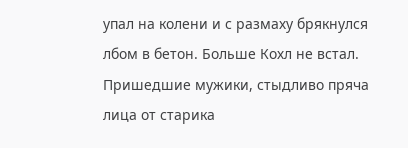упал на колени и с размаху брякнулся лбом в бетон. Больше Кохл не встал. Пришедшие мужики, стыдливо пряча лица от старика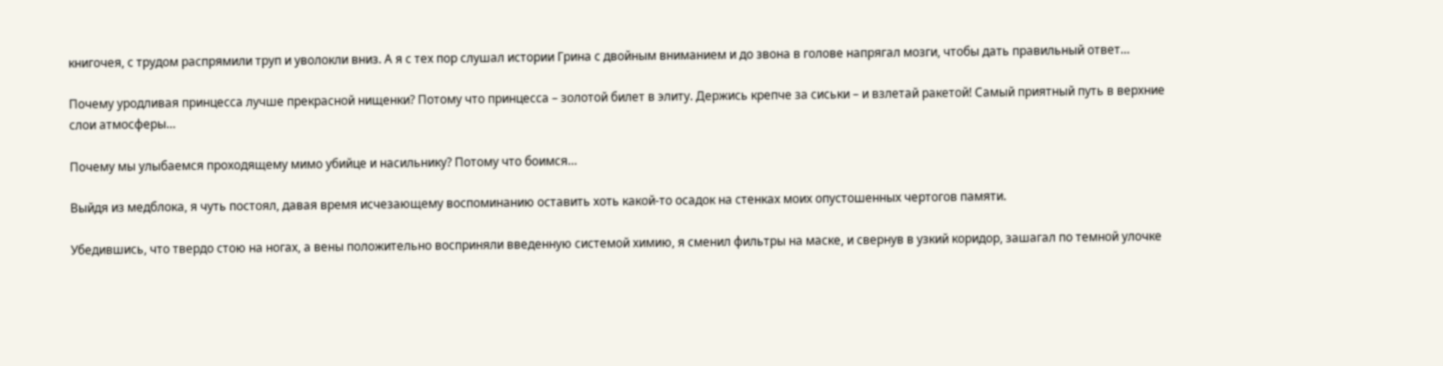книгочея, с трудом распрямили труп и уволокли вниз. А я с тех пор слушал истории Грина с двойным вниманием и до звона в голове напрягал мозги, чтобы дать правильный ответ…

Почему уродливая принцесса лучше прекрасной нищенки? Потому что принцесса – золотой билет в элиту. Держись крепче за сиськи – и взлетай ракетой! Самый приятный путь в верхние слои атмосферы…

Почему мы улыбаемся проходящему мимо убийце и насильнику? Потому что боимся…

Выйдя из медблока, я чуть постоял, давая время исчезающему воспоминанию оставить хоть какой-то осадок на стенках моих опустошенных чертогов памяти.

Убедившись, что твердо стою на ногах, а вены положительно восприняли введенную системой химию, я сменил фильтры на маске, и свернув в узкий коридор, зашагал по темной улочке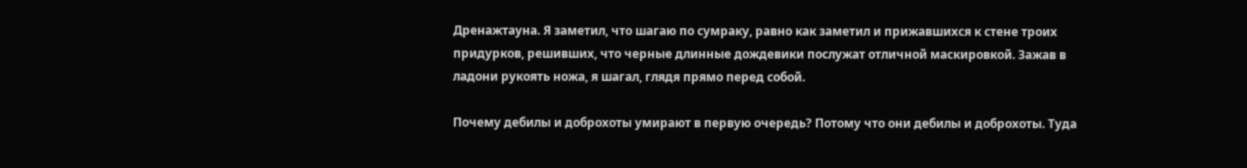Дренажтауна. Я заметил, что шагаю по сумраку, равно как заметил и прижавшихся к стене троих придурков, решивших, что черные длинные дождевики послужат отличной маскировкой. Зажав в ладони рукоять ножа, я шагал, глядя прямо перед собой.

Почему дебилы и доброхоты умирают в первую очередь? Потому что они дебилы и доброхоты. Туда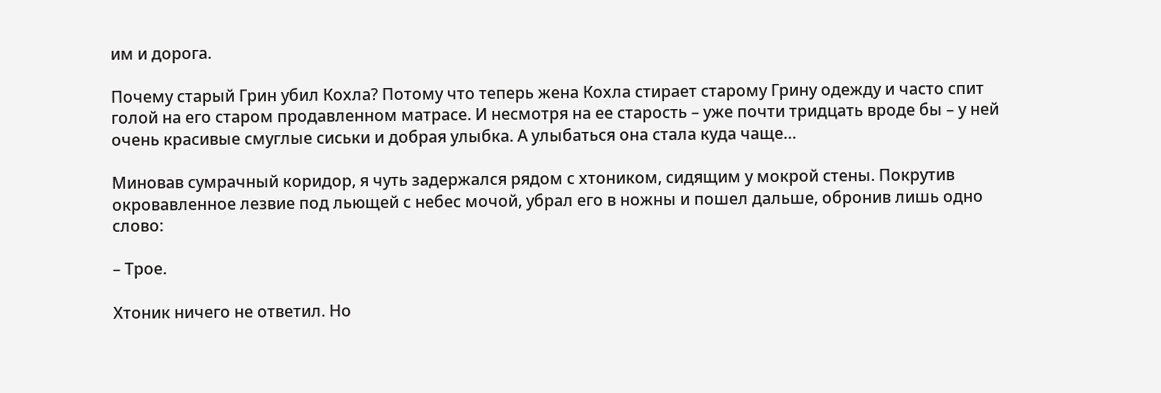им и дорога.

Почему старый Грин убил Кохла? Потому что теперь жена Кохла стирает старому Грину одежду и часто спит голой на его старом продавленном матрасе. И несмотря на ее старость – уже почти тридцать вроде бы – у ней очень красивые смуглые сиськи и добрая улыбка. А улыбаться она стала куда чаще…

Миновав сумрачный коридор, я чуть задержался рядом с хтоником, сидящим у мокрой стены. Покрутив окровавленное лезвие под льющей с небес мочой, убрал его в ножны и пошел дальше, обронив лишь одно слово:

– Трое.

Хтоник ничего не ответил. Но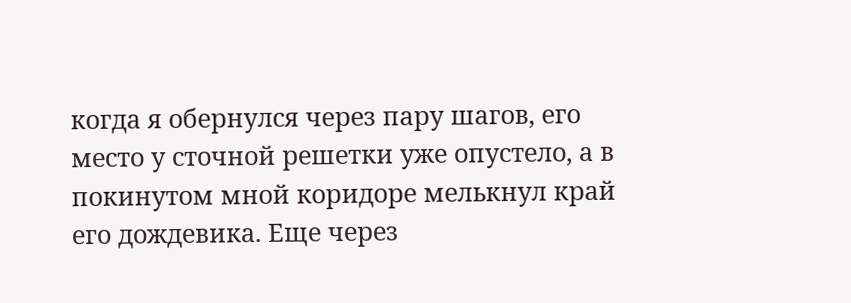когда я обернулся через пару шагов, его место у сточной решетки уже опустело, а в покинутом мной коридоре мелькнул край его дождевика. Еще через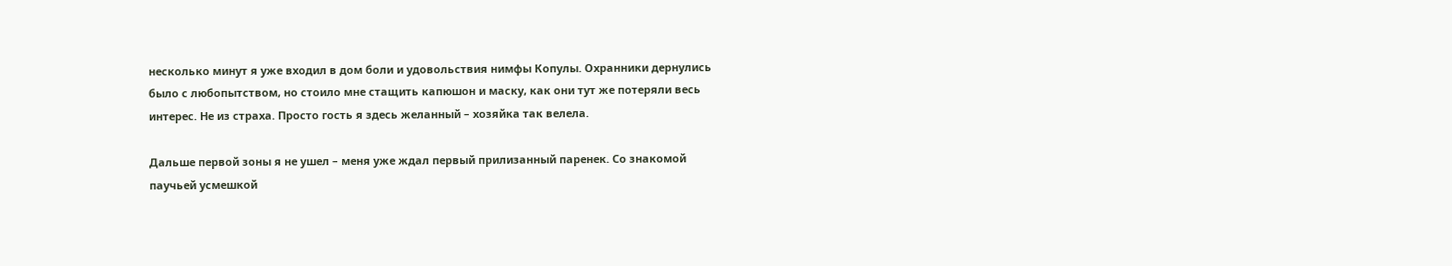несколько минут я уже входил в дом боли и удовольствия нимфы Копулы. Охранники дернулись было с любопытством, но стоило мне стащить капюшон и маску, как они тут же потеряли весь интерес. Не из страха. Просто гость я здесь желанный – хозяйка так велела.

Дальше первой зоны я не ушел – меня уже ждал первый прилизанный паренек. Со знакомой паучьей усмешкой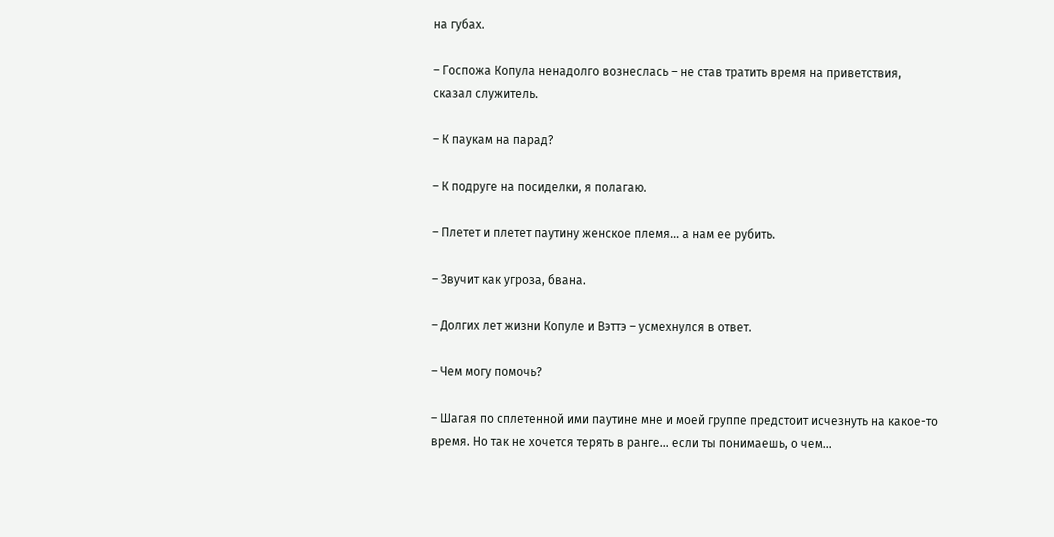на губах.

– Госпожа Копула ненадолго вознеслась – не став тратить время на приветствия, сказал служитель.

– К паукам на парад?

– К подруге на посиделки, я полагаю.

– Плетет и плетет паутину женское племя… а нам ее рубить.

– Звучит как угроза, бвана.

– Долгих лет жизни Копуле и Вэттэ – усмехнулся в ответ.

– Чем могу помочь?

– Шагая по сплетенной ими паутине мне и моей группе предстоит исчезнуть на какое-то время. Но так не хочется терять в ранге… если ты понимаешь, о чем…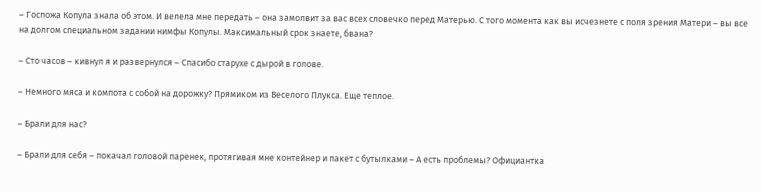– Госпожа Копула знала об этом. И велела мне передать – она замолвит за вас всех словечко перед Матерью. С того момента как вы исчезнете с поля зрения Матери – вы все на долгом специальном задании нимфы Копулы. Максимальный срок знаете, бвана?

– Сто часов – кивнул я и развернулся – Спасибо старухе с дырой в голове.

– Немного мяса и компота с собой на дорожку? Прямиком из Веселого Плукса. Еще теплое.

– Брали для нас?

– Брали для себя – покачал головой паренек, протягивая мне контейнер и пакет с бутылками – А есть проблемы? Официантка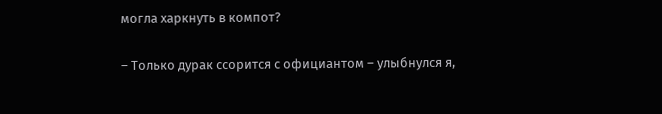могла харкнуть в компот?

– Только дурак ссорится с официантом – улыбнулся я,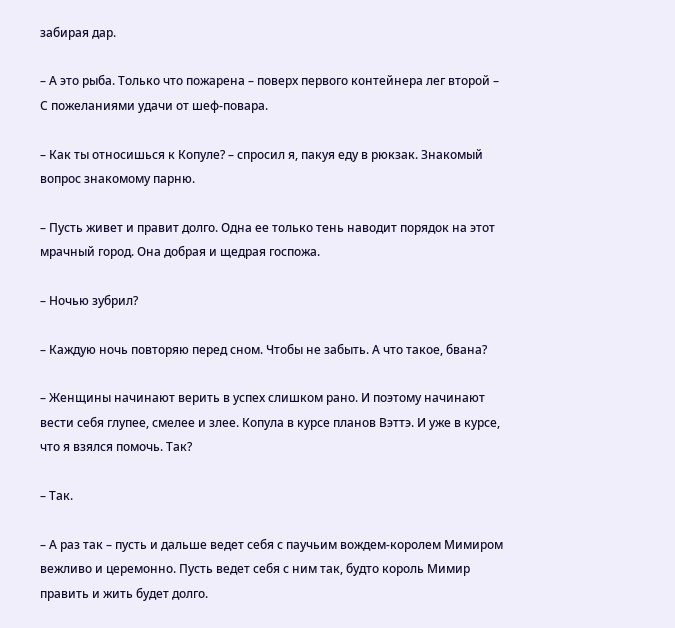забирая дар.

– А это рыба. Только что пожарена – поверх первого контейнера лег второй – С пожеланиями удачи от шеф-повара.

– Как ты относишься к Копуле? – спросил я, пакуя еду в рюкзак. Знакомый вопрос знакомому парню.

– Пусть живет и правит долго. Одна ее только тень наводит порядок на этот мрачный город. Она добрая и щедрая госпожа.

– Ночью зубрил?

– Каждую ночь повторяю перед сном. Чтобы не забыть. А что такое, бвана?

– Женщины начинают верить в успех слишком рано. И поэтому начинают вести себя глупее, смелее и злее. Копула в курсе планов Вэттэ. И уже в курсе, что я взялся помочь. Так?

– Так.

– А раз так – пусть и дальше ведет себя с паучьим вождем-королем Мимиром вежливо и церемонно. Пусть ведет себя с ним так, будто король Мимир править и жить будет долго.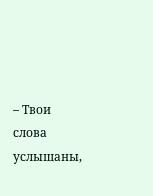– Твои слова услышаны,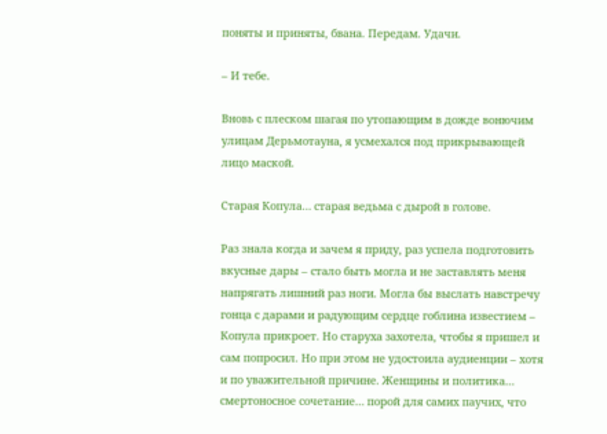поняты и приняты, бвана. Передам. Удачи.

– И тебе.

Вновь с плеском шагая по утопающим в дожде вонючим улицам Дерьмотауна, я усмехался под прикрывающей лицо маской.

Старая Копула… старая ведьма с дырой в голове.

Раз знала когда и зачем я приду, раз успела подготовить вкусные дары – стало быть могла и не заставлять меня напрягать лишний раз ноги. Могла бы выслать навстречу гонца с дарами и радующим сердце гоблина известием – Копула прикроет. Но старуха захотела, чтобы я пришел и сам попросил. Но при этом не удостоила аудиенции – хотя и по уважительной причине. Женщины и политика… смертоносное сочетание… порой для самих паучих, что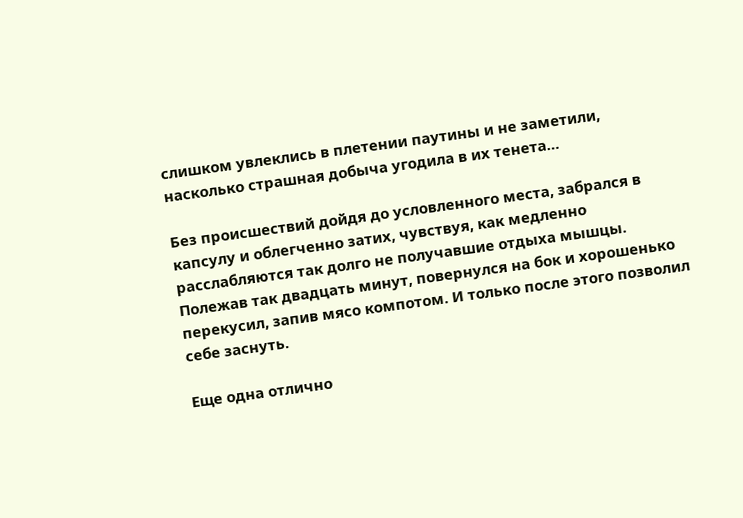слишком увлеклись в плетении паутины и не заметили, насколько страшная добыча угодила в их тенета…

Без происшествий дойдя до условленного места, забрался в капсулу и облегченно затих, чувствуя, как медленно расслабляются так долго не получавшие отдыха мышцы. Полежав так двадцать минут, повернулся на бок и хорошенько перекусил, запив мясо компотом. И только после этого позволил себе заснуть.

Еще одна отлично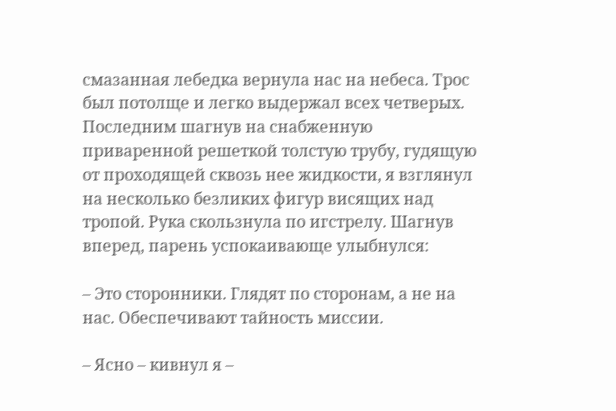смазанная лебедка вернула нас на небеса. Трос был потолще и легко выдержал всех четверых. Последним шагнув на снабженную приваренной решеткой толстую трубу, гудящую от проходящей сквозь нее жидкости, я взглянул на несколько безликих фигур висящих над тропой. Рука скользнула по игстрелу. Шагнув вперед, парень успокаивающе улыбнулся:

– Это сторонники. Глядят по сторонам, а не на нас. Обеспечивают тайность миссии.

– Ясно – кивнул я –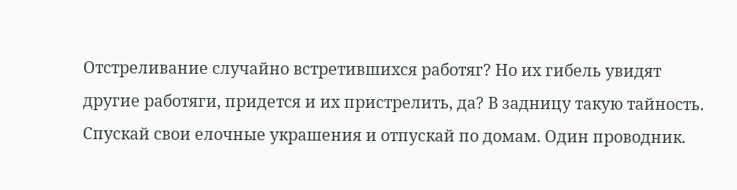Отстреливание случайно встретившихся работяг? Но их гибель увидят другие работяги, придется и их пристрелить, да? В задницу такую тайность. Спускай свои елочные украшения и отпускай по домам. Один проводник.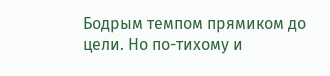Бодрым темпом прямиком до цели. Но по-тихому и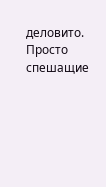деловито. Просто спешащие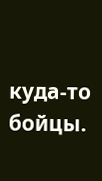куда-то бойцы.